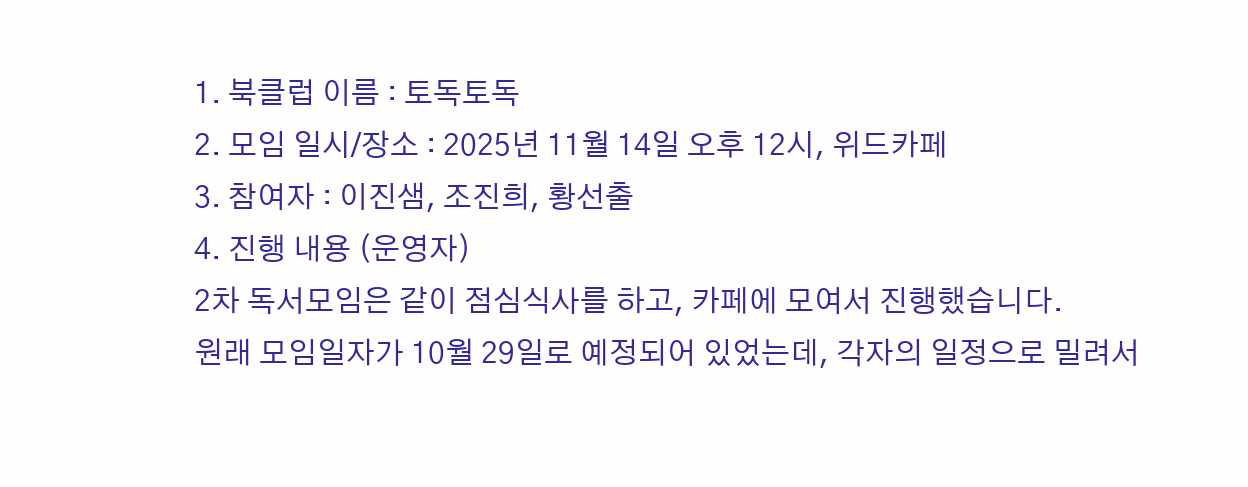1. 북클럽 이름 : 토독토독
2. 모임 일시/장소 : 2025년 11월 14일 오후 12시, 위드카페
3. 참여자 : 이진샘, 조진희, 황선출
4. 진행 내용 (운영자)
2차 독서모임은 같이 점심식사를 하고, 카페에 모여서 진행했습니다.
원래 모임일자가 10월 29일로 예정되어 있었는데, 각자의 일정으로 밀려서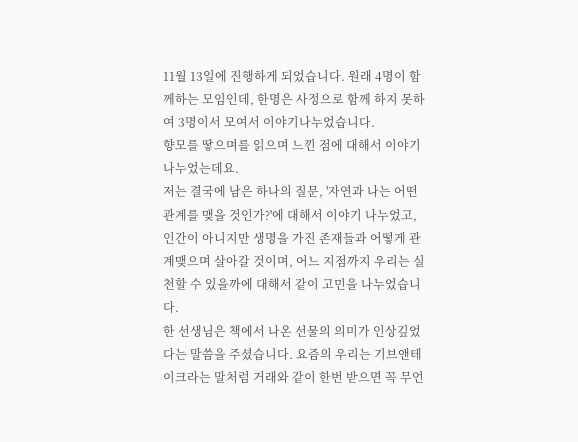11월 13일에 진행하게 되었습니다. 원래 4명이 함께하는 모임인데, 한명은 사정으로 함께 하지 못하여 3명이서 모여서 이야기나누었습니다.
향모를 땋으며를 읽으며 느낀 점에 대해서 이야기 나누었는데요.
저는 결국에 남은 하나의 질문, '자연과 나는 어떤 관계를 맺을 것인가?'에 대해서 이야기 나누었고, 인간이 아니지만 생명을 가진 존재들과 어떻게 관계맺으며 살아갈 것이며, 어느 지점까지 우리는 실천할 수 있을까에 대해서 같이 고민을 나누었습니다.
한 선생님은 책에서 나온 선물의 의미가 인상깊었다는 말씀을 주셨습니다. 요즘의 우리는 기브앤테이크라는 말처럼 거래와 같이 한번 받으면 꼭 무언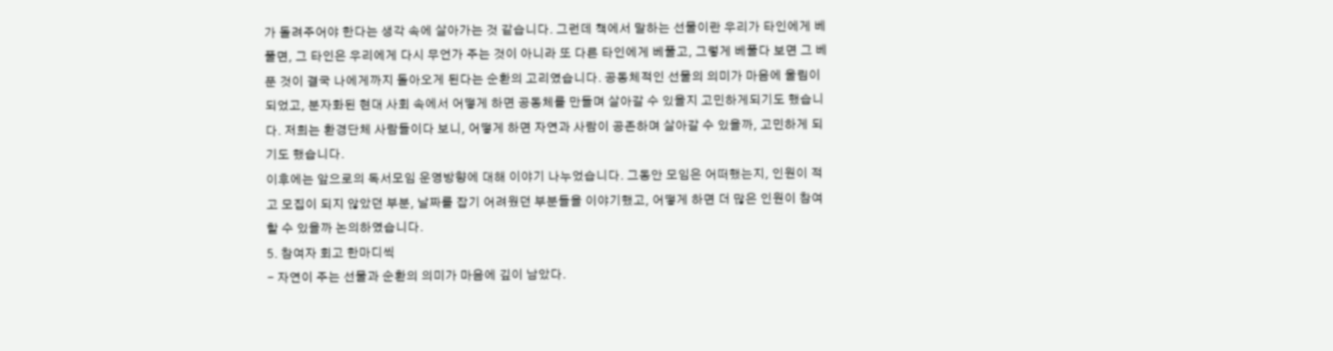가 돌려주어야 한다는 생각 속에 살아가는 것 같습니다. 그런데 책에서 말하는 선물이란 우리가 타인에게 베풀면, 그 타인은 우리에게 다시 무언가 주는 것이 아니라 또 다른 타인에게 베풀고, 그렇게 베풀다 보면 그 베푼 것이 결국 나에게까지 돌아오게 된다는 순환의 고리였습니다. 공동체적인 선물의 의미가 마음에 울림이 되었고, 분자화된 현대 사회 속에서 어떻게 하면 공동체를 만들며 살아갈 수 있을지 고민하게되기도 했습니다. 저희는 환경단체 사람들이다 보니, 어떻게 하면 자연과 사람이 공존하며 살아갈 수 있을까, 고민하게 되기도 했습니다.
이후에는 앞으로의 독서모임 운영방향에 대해 이야기 나누었습니다. 그동안 모임은 어떠했는지, 인원이 적고 모집이 되지 않았던 부분, 날짜를 잡기 어려웠던 부분들을 이야기했고, 어떻게 하면 더 많은 인원이 참여할 수 있을까 논의하였습니다.
5. 참여자 회고 한마디씩
- 자연이 주는 선물과 순환의 의미가 마음에 깊이 남았다.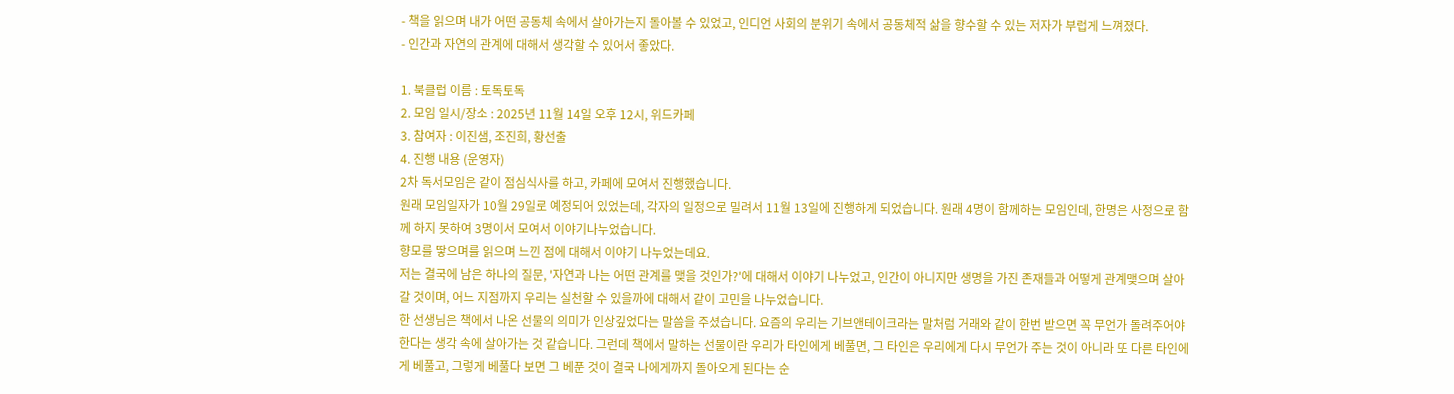- 책을 읽으며 내가 어떤 공동체 속에서 살아가는지 돌아볼 수 있었고, 인디언 사회의 분위기 속에서 공동체적 삶을 향수할 수 있는 저자가 부럽게 느껴졌다.
- 인간과 자연의 관계에 대해서 생각할 수 있어서 좋았다.

1. 북클럽 이름 : 토독토독
2. 모임 일시/장소 : 2025년 11월 14일 오후 12시, 위드카페
3. 참여자 : 이진샘, 조진희, 황선출
4. 진행 내용 (운영자)
2차 독서모임은 같이 점심식사를 하고, 카페에 모여서 진행했습니다.
원래 모임일자가 10월 29일로 예정되어 있었는데, 각자의 일정으로 밀려서 11월 13일에 진행하게 되었습니다. 원래 4명이 함께하는 모임인데, 한명은 사정으로 함께 하지 못하여 3명이서 모여서 이야기나누었습니다.
향모를 땋으며를 읽으며 느낀 점에 대해서 이야기 나누었는데요.
저는 결국에 남은 하나의 질문, '자연과 나는 어떤 관계를 맺을 것인가?'에 대해서 이야기 나누었고, 인간이 아니지만 생명을 가진 존재들과 어떻게 관계맺으며 살아갈 것이며, 어느 지점까지 우리는 실천할 수 있을까에 대해서 같이 고민을 나누었습니다.
한 선생님은 책에서 나온 선물의 의미가 인상깊었다는 말씀을 주셨습니다. 요즘의 우리는 기브앤테이크라는 말처럼 거래와 같이 한번 받으면 꼭 무언가 돌려주어야 한다는 생각 속에 살아가는 것 같습니다. 그런데 책에서 말하는 선물이란 우리가 타인에게 베풀면, 그 타인은 우리에게 다시 무언가 주는 것이 아니라 또 다른 타인에게 베풀고, 그렇게 베풀다 보면 그 베푼 것이 결국 나에게까지 돌아오게 된다는 순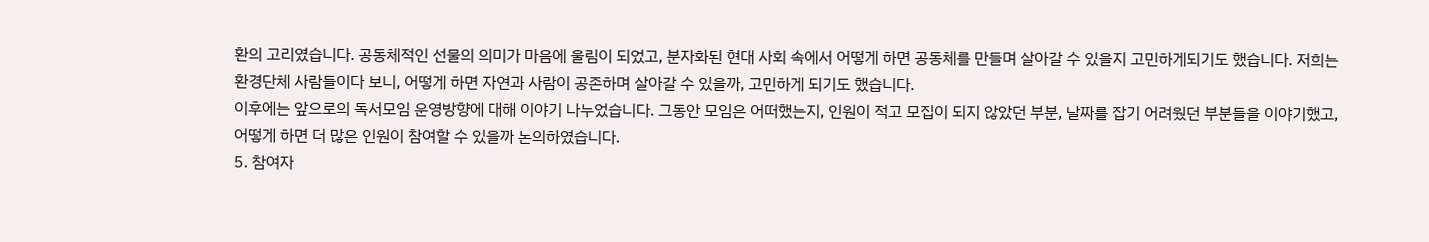환의 고리였습니다. 공동체적인 선물의 의미가 마음에 울림이 되었고, 분자화된 현대 사회 속에서 어떻게 하면 공동체를 만들며 살아갈 수 있을지 고민하게되기도 했습니다. 저희는 환경단체 사람들이다 보니, 어떻게 하면 자연과 사람이 공존하며 살아갈 수 있을까, 고민하게 되기도 했습니다.
이후에는 앞으로의 독서모임 운영방향에 대해 이야기 나누었습니다. 그동안 모임은 어떠했는지, 인원이 적고 모집이 되지 않았던 부분, 날짜를 잡기 어려웠던 부분들을 이야기했고, 어떻게 하면 더 많은 인원이 참여할 수 있을까 논의하였습니다.
5. 참여자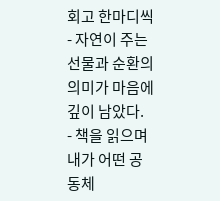회고 한마디씩
- 자연이 주는 선물과 순환의 의미가 마음에 깊이 남았다.
- 책을 읽으며 내가 어떤 공동체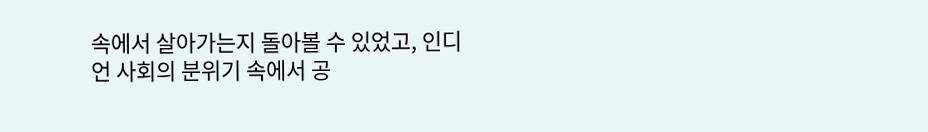속에서 살아가는지 돌아볼 수 있었고, 인디언 사회의 분위기 속에서 공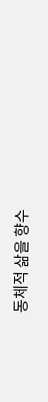동체적 삶을 향수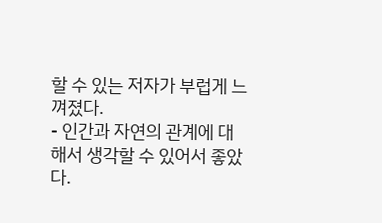할 수 있는 저자가 부럽게 느껴졌다.
- 인간과 자연의 관계에 대해서 생각할 수 있어서 좋았다.